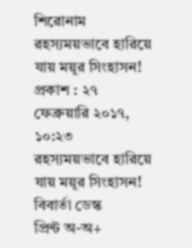শিরোনাম
রহস্যময়ভাবে হারিয়ে যায় ময়ূর সিংহাসন!
প্রকাশ : ২৭ ফেব্রুয়ারি ২০১৭, ১০:২৩
রহস্যময়ভাবে হারিয়ে যায় ময়ূর সিংহাসন!
বিবার্তা ডেস্ক
প্রিন্ট অ-অ+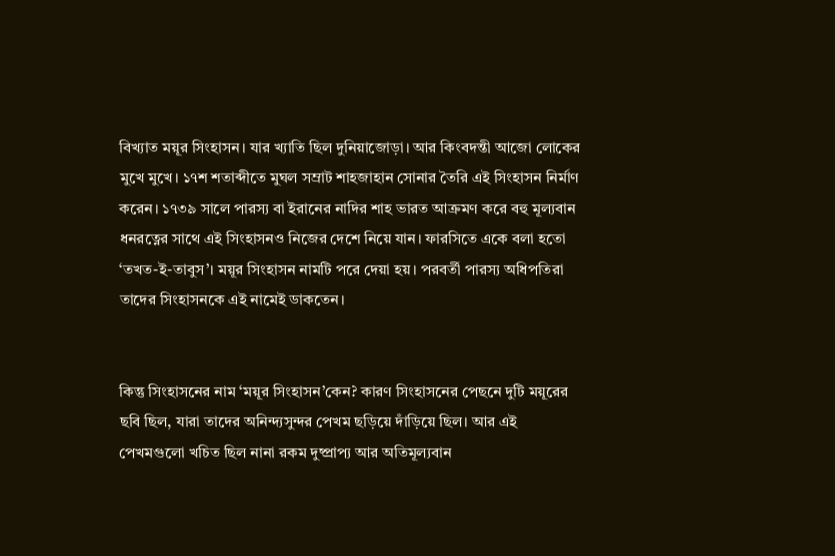বিখ্যাত ময়ূর সিংহাসন। যার খ্যাতি ছিল দুনিয়াজোড়া। আর কিংবদন্তী আজো লোকের মুখে মুখে। ১৭শ শতাব্দীতে মুঘল সম্রাট শাহজাহান সোনার তৈরি এই সিংহাসন নির্মাণ করেন। ১৭৩৯ সালে পারস্য বা ইরানের নাদির শাহ ভারত আক্রমণ করে বহু মূল্যবান ধনরত্নের সাথে এই সিংহাসনও নিজের দেশে নিয়ে যান। ফারসিতে একে বলা হতো ‘তখত-ই-তাবুস’। ময়ূর সিংহাসন নামটি পরে দেয়া হয়। পরবর্তী পারস্য অধিপতিরা তাদের সিংহাসনকে এই নামেই ডাকতেন।


কিন্তু সিংহাসনের নাম ‘ময়ূর সিংহাসন’কেন? কারণ সিংহাসনের পেছনে দুটি ময়ূরের ছবি ছিল, যারা তাদের অনিন্দ্যসুন্দর পেখম ছড়িয়ে দাঁড়িয়ে ছিল। আর এই পেখমগুলো খচিত ছিল নানা রকম দুষ্প্রাপ্য আর অতিমূল্যবান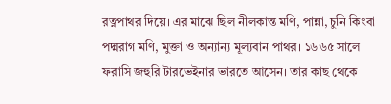রত্নপাথর দিয়ে। এর মাঝে ছিল নীলকান্ত মণি, পান্না, চুনি কিংবা পদ্মরাগ মণি, মুক্তা ও অন্যান্য মূল্যবান পাথর। ১৬৬৫ সালে ফরাসি জহুরি টারভেইনার ভারতে আসেন। তার কাছ থেকে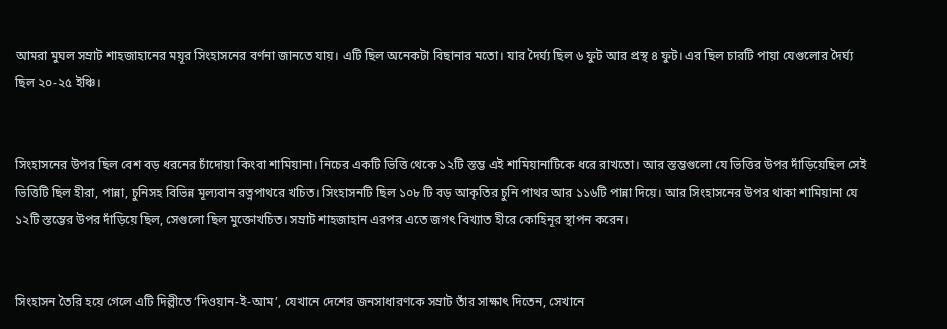আমরা মুঘল সম্রাট শাহজাহানের ময়ূর সিংহাসনের বর্ণনা জানতে যায়। এটি ছিল অনেকটা বিছানার মতো। যার দৈর্ঘ্য ছিল ৬ ফুট আর প্রস্থ ৪ ফুট। এর ছিল চারটি পায়া যেগুলোর দৈর্ঘ্য ছিল ২০-২৫ ইঞ্চি।


সিংহাসনের উপর ছিল বেশ বড় ধরনের চাঁদোয়া কিংবা শামিয়ানা। নিচের একটি ভিত্তি থেকে ১২টি স্তম্ভ এই শামিয়ানাটিকে ধরে রাখতো। আর স্তম্ভগুলো যে ভিত্তির উপর দাঁড়িয়েছিল সেই ভিত্তিটি ছিল হীরা, পান্না, চুনিসহ বিভিন্ন মূল্যবান রত্নপাথরে খচিত। সিংহাসনটি ছিল ১০৮ টি বড় আকৃতির চুনি পাথর আর ১১৬টি পান্না দিয়ে। আর সিংহাসনের উপর থাকা শামিয়ানা যে ১২টি স্তম্ভের উপর দাঁড়িয়ে ছিল, সেগুলো ছিল মুক্তোখচিত। সম্রাট শাহজাহান এরপর এতে জগৎ বিখ্যাত হীরে কোহিনূর স্থাপন করেন।


সিংহাসন তৈরি হয়ে গেলে এটি দিল্লীতে ‘দিওয়ান-ই-আম’, যেখানে দেশের জনসাধারণকে সম্রাট তাঁর সাক্ষাৎ দিতেন, সেখানে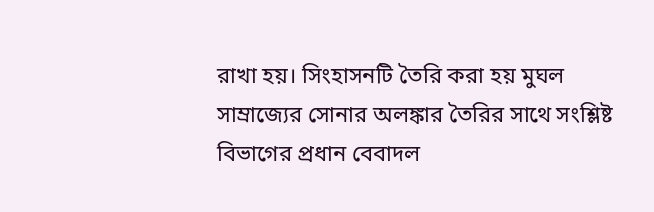রাখা হয়। সিংহাসনটি তৈরি করা হয় মুঘল সাম্রাজ্যের সোনার অলঙ্কার তৈরির সাথে সংশ্লিষ্ট বিভাগের প্রধান বেবাদল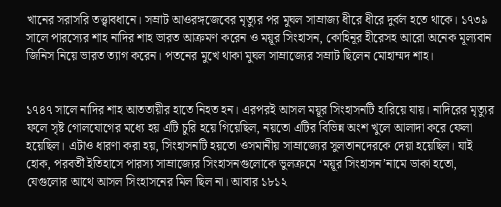খানের সরাসরি তত্ত্বাবধানে। সম্রাট আওরঙ্গজেবের মৃত্যুর পর মুঘল সাম্রাজ্য ধীরে ধীরে দুর্বল হতে থাকে। ১৭৩৯ সালে পারস্যের শাহ নাদির শাহ ভারত আক্রমণ করেন ও ময়ূর সিংহাসন, কোহিনূর হীরেসহ আরো অনেক মূল্যবান জিনিস নিয়ে ভারত ত্যাগ করেন। পতনের মুখে থাকা মুঘল সাম্রাজ্যের সম্রাট ছিলেন মোহাম্মদ শাহ।


১৭৪৭ সালে নাদির শাহ আততায়ীর হাতে নিহত হন। এরপরই আসল ময়ূর সিংহাসনটি হারিয়ে যায়। নাদিরের মৃত্যুর ফলে সৃষ্ট গোলযোগের মধ্যে হয় এটি চুরি হয়ে গিয়েছিল, নয়তো এটির বিভিন্ন অংশ খুলে আলাদা করে ফেলা হয়েছিল। এটাও ধারণা করা হয়, সিংহাসনটি হয়তো ওসমানীয় সাম্রাজ্যের সুলতানদেরকে দেয়া হয়েছিল। যাই হোক, পরবর্তী ইতিহাসে পারস্য সাম্রাজ্যের সিংহাসনগুলোকে ভুলক্রমে ‘ময়ূর সিংহাসন’নামে ডাকা হতো, যেগুলোর আথে আসল সিংহাসনের মিল ছিল না। আবার ১৮১২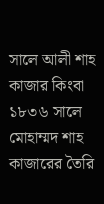সালে আলী শাহ কাজার কিংবা ১৮৩৬ সালে মোহাম্মদ শাহ কাজারের তৈরি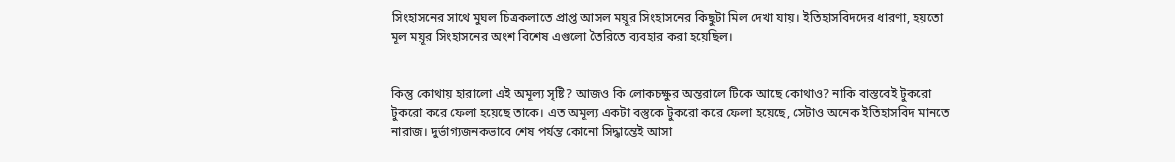সিংহাসনের সাথে মুঘল চিত্রকলাতে প্রাপ্ত আসল ময়ূর সিংহাসনের কিছুটা মিল দেখা যায়। ইতিহাসবিদদের ধারণা, হয়তো মূল ময়ূর সিংহাসনের অংশ বিশেষ এগুলো তৈরিতে ব্যবহার করা হয়েছিল।


কিন্তু কোথায় হারালো এই অমূল্য সৃষ্টি? আজও কি লোকচক্ষুর অন্তরালে টিকে আছে কোথাও? নাকি বাস্তবেই টুকরো টুকরো করে ফেলা হয়েছে তাকে। এত অমূল্য একটা বস্তুকে টুকরো করে ফেলা হয়েছে, সেটাও অনেক ইতিহাসবিদ মানতে নারাজ। দুর্ভাগ্যজনকভাবে শেষ পর্যন্ত কোনো সিদ্ধান্তেই আসা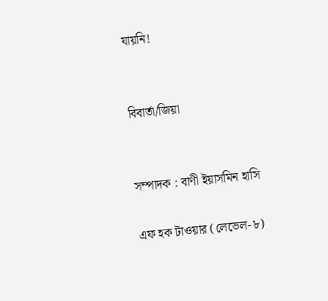যায়নি!


বিবার্তা/জিয়া


সম্পাদক : বাণী ইয়াসমিন হাসি

এফ হক টাওয়ার (লেভেল-৮)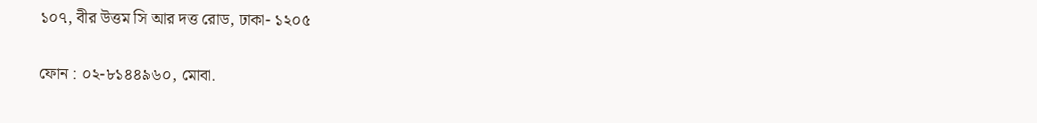১০৭, বীর উত্তম সি আর দত্ত রোড, ঢাকা- ১২০৫

ফোন : ০২-৮১৪৪৯৬০, মোবা.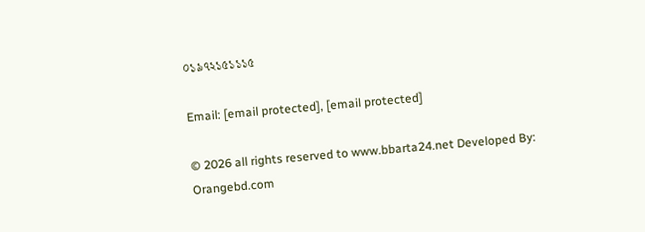০১৯৭২১৫১১১৫

Email: [email protected], [email protected]

© 2026 all rights reserved to www.bbarta24.net Developed By: Orangebd.com